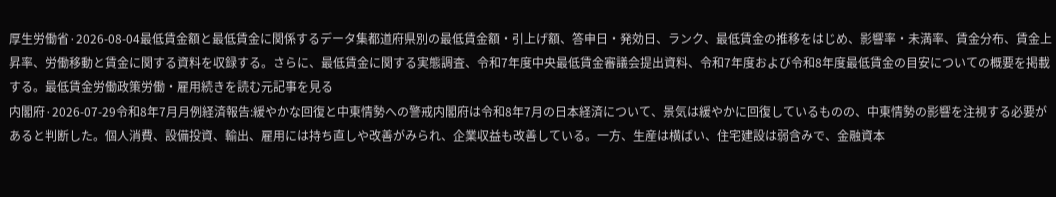厚生労働省·2026-08-04最低賃金額と最低賃金に関係するデータ集都道府県別の最低賃金額・引上げ額、答申日・発効日、ランク、最低賃金の推移をはじめ、影響率・未満率、賃金分布、賃金上昇率、労働移動と賃金に関する資料を収録する。さらに、最低賃金に関する実態調査、令和7年度中央最低賃金審議会提出資料、令和7年度および令和8年度最低賃金の目安についての概要を掲載する。最低賃金労働政策労働・雇用続きを読む元記事を見る
内閣府·2026-07-29令和8年7月月例経済報告:緩やかな回復と中東情勢への警戒内閣府は令和8年7月の日本経済について、景気は緩やかに回復しているものの、中東情勢の影響を注視する必要があると判断した。個人消費、設備投資、輸出、雇用には持ち直しや改善がみられ、企業収益も改善している。一方、生産は横ばい、住宅建設は弱含みで、金融資本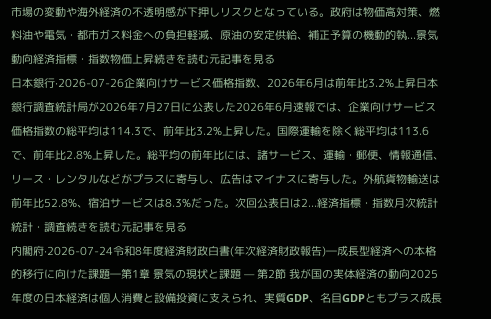市場の変動や海外経済の不透明感が下押しリスクとなっている。政府は物価高対策、燃料油や電気・都市ガス料金への負担軽減、原油の安定供給、補正予算の機動的執...景気動向経済指標・指数物価上昇続きを読む元記事を見る
日本銀行·2026-07-26企業向けサービス価格指数、2026年6月は前年比3.2%上昇日本銀行調査統計局が2026年7月27日に公表した2026年6月速報では、企業向けサービス価格指数の総平均は114.3で、前年比3.2%上昇した。国際運輸を除く総平均は113.6で、前年比2.8%上昇した。総平均の前年比には、諸サービス、運輸・郵便、情報通信、リース・レンタルなどがプラスに寄与し、広告はマイナスに寄与した。外航貨物輸送は前年比52.8%、宿泊サービスは8.3%だった。次回公表日は2...経済指標・指数月次統計統計・調査続きを読む元記事を見る
内閣府·2026-07-24令和8年度経済財政白書(年次経済財政報告)―成長型経済への本格的移行に向けた課題―第1章 景気の現状と課題 — 第2節 我が国の実体経済の動向2025年度の日本経済は個人消費と設備投資に支えられ、実質GDP、名目GDPともプラス成長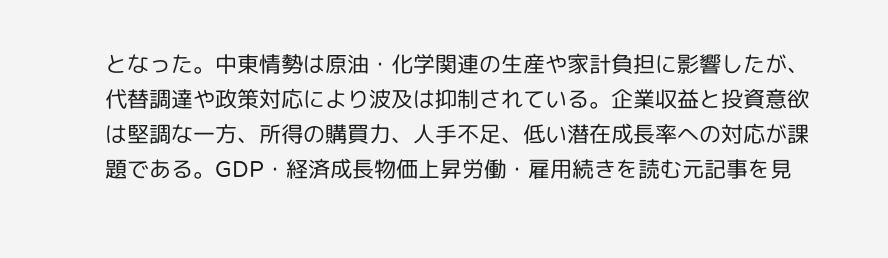となった。中東情勢は原油・化学関連の生産や家計負担に影響したが、代替調達や政策対応により波及は抑制されている。企業収益と投資意欲は堅調な一方、所得の購買力、人手不足、低い潜在成長率への対応が課題である。GDP・経済成長物価上昇労働・雇用続きを読む元記事を見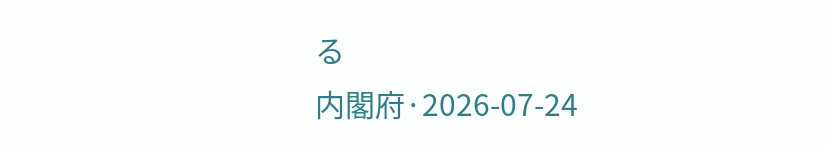る
内閣府·2026-07-24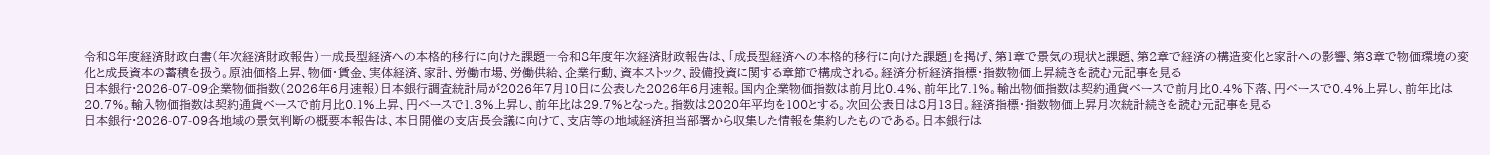令和8年度経済財政白書(年次経済財政報告)―成長型経済への本格的移行に向けた課題―令和8年度年次経済財政報告は、「成長型経済への本格的移行に向けた課題」を掲げ、第1章で景気の現状と課題、第2章で経済の構造変化と家計への影響、第3章で物価環境の変化と成長資本の蓄積を扱う。原油価格上昇、物価・賃金、実体経済、家計、労働市場、労働供給、企業行動、資本ストック、設備投資に関する章節で構成される。経済分析経済指標・指数物価上昇続きを読む元記事を見る
日本銀行·2026-07-09企業物価指数(2026年6月速報)日本銀行調査統計局が2026年7月10日に公表した2026年6月速報。国内企業物価指数は前月比0.4%、前年比7.1%。輸出物価指数は契約通貨ベースで前月比0.4%下落、円ベースで0.4%上昇し、前年比は20.7%。輸入物価指数は契約通貨ベースで前月比0.1%上昇、円ベースで1.3%上昇し、前年比は29.7%となった。指数は2020年平均を100とする。次回公表日は8月13日。経済指標・指数物価上昇月次統計続きを読む元記事を見る
日本銀行·2026-07-09各地域の景気判断の概要本報告は、本日開催の支店長会議に向けて、支店等の地域経済担当部署から収集した情報を集約したものである。日本銀行は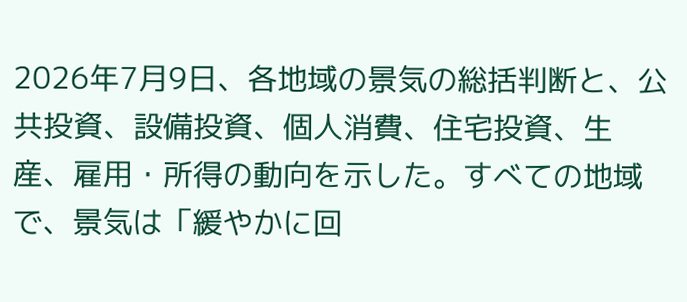2026年7月9日、各地域の景気の総括判断と、公共投資、設備投資、個人消費、住宅投資、生産、雇用・所得の動向を示した。すべての地域で、景気は「緩やかに回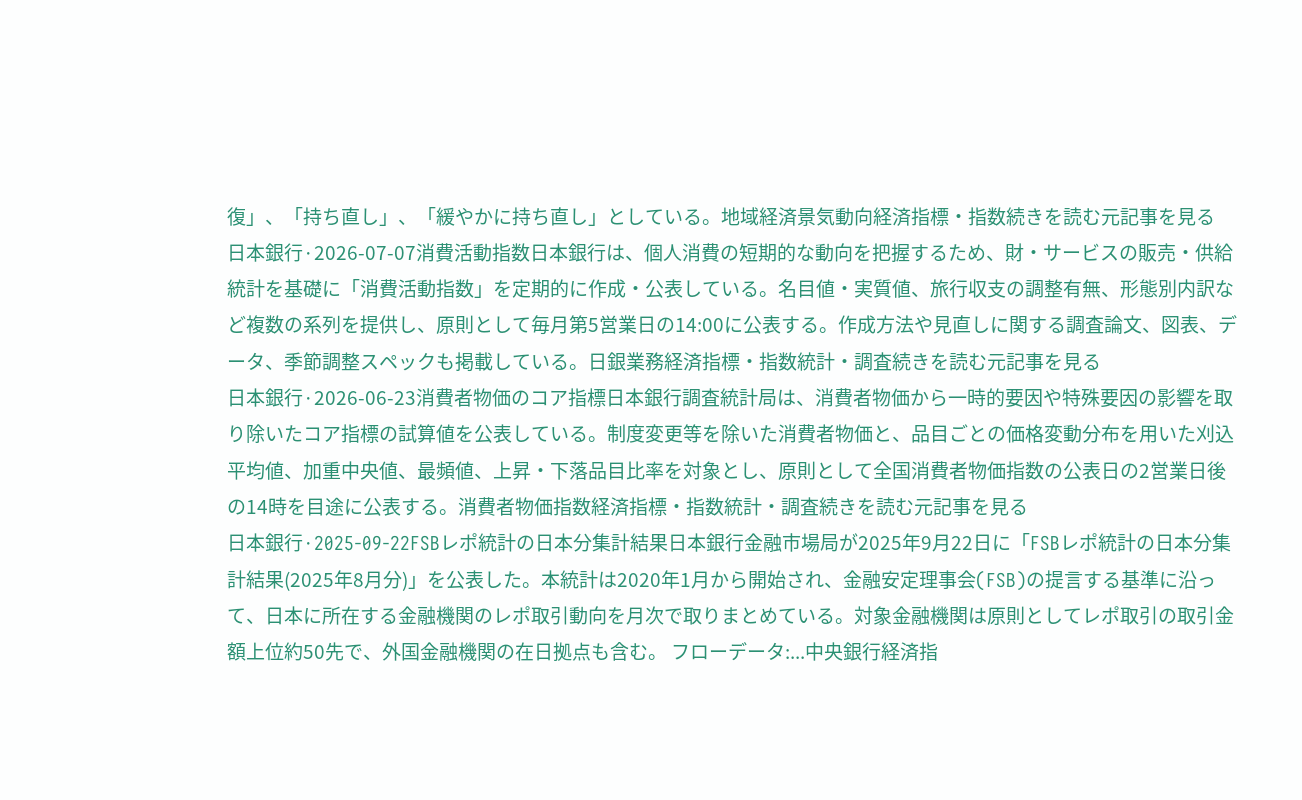復」、「持ち直し」、「緩やかに持ち直し」としている。地域経済景気動向経済指標・指数続きを読む元記事を見る
日本銀行·2026-07-07消費活動指数日本銀行は、個人消費の短期的な動向を把握するため、財・サービスの販売・供給統計を基礎に「消費活動指数」を定期的に作成・公表している。名目値・実質値、旅行収支の調整有無、形態別内訳など複数の系列を提供し、原則として毎月第5営業日の14:00に公表する。作成方法や見直しに関する調査論文、図表、データ、季節調整スペックも掲載している。日銀業務経済指標・指数統計・調査続きを読む元記事を見る
日本銀行·2026-06-23消費者物価のコア指標日本銀行調査統計局は、消費者物価から一時的要因や特殊要因の影響を取り除いたコア指標の試算値を公表している。制度変更等を除いた消費者物価と、品目ごとの価格変動分布を用いた刈込平均値、加重中央値、最頻値、上昇・下落品目比率を対象とし、原則として全国消費者物価指数の公表日の2営業日後の14時を目途に公表する。消費者物価指数経済指標・指数統計・調査続きを読む元記事を見る
日本銀行·2025-09-22FSBレポ統計の日本分集計結果日本銀行金融市場局が2025年9月22日に「FSBレポ統計の日本分集計結果(2025年8月分)」を公表した。本統計は2020年1月から開始され、金融安定理事会(FSB)の提言する基準に沿って、日本に所在する金融機関のレポ取引動向を月次で取りまとめている。対象金融機関は原則としてレポ取引の取引金額上位約50先で、外国金融機関の在日拠点も含む。 フローデータ:...中央銀行経済指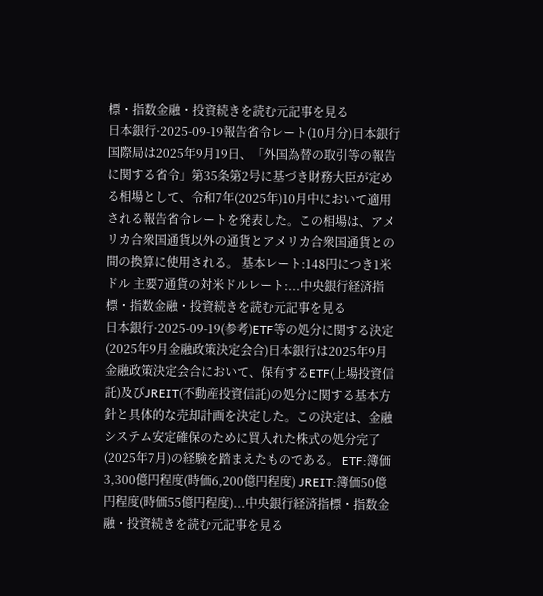標・指数金融・投資続きを読む元記事を見る
日本銀行·2025-09-19報告省令レート(10月分)日本銀行国際局は2025年9月19日、「外国為替の取引等の報告に関する省令」第35条第2号に基づき財務大臣が定める相場として、令和7年(2025年)10月中において適用される報告省令レートを発表した。この相場は、アメリカ合衆国通貨以外の通貨とアメリカ合衆国通貨との間の換算に使用される。 基本レート:148円につき1米ドル 主要7通貨の対米ドルレート:...中央銀行経済指標・指数金融・投資続きを読む元記事を見る
日本銀行·2025-09-19(参考)ETF等の処分に関する決定(2025年9月金融政策決定会合)日本銀行は2025年9月金融政策決定会合において、保有するETF(上場投資信託)及びJREIT(不動産投資信託)の処分に関する基本方針と具体的な売却計画を決定した。この決定は、金融システム安定確保のために買入れた株式の処分完了(2025年7月)の経験を踏まえたものである。 ETF:簿価3,300億円程度(時価6,200億円程度) JREIT:簿価50億円程度(時価55億円程度)...中央銀行経済指標・指数金融・投資続きを読む元記事を見る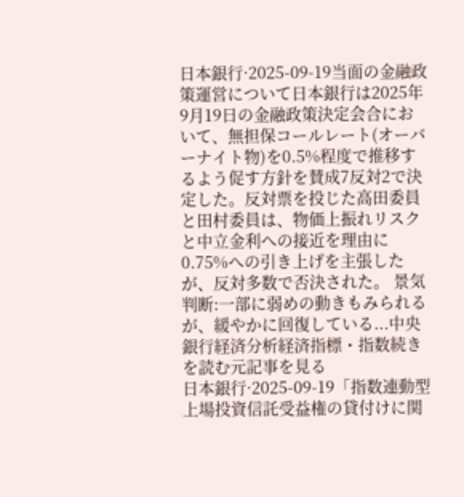日本銀行·2025-09-19当面の金融政策運営について日本銀行は2025年9月19日の金融政策決定会合において、無担保コールレート(オーバーナイト物)を0.5%程度で推移するよう促す方針を賛成7反対2で決定した。反対票を投じた高田委員と田村委員は、物価上振れリスクと中立金利への接近を理由に0.75%への引き上げを主張したが、反対多数で否決された。 景気判断:一部に弱めの動きもみられるが、緩やかに回復している...中央銀行経済分析経済指標・指数続きを読む元記事を見る
日本銀行·2025-09-19「指数連動型上場投資信託受益権の貸付けに関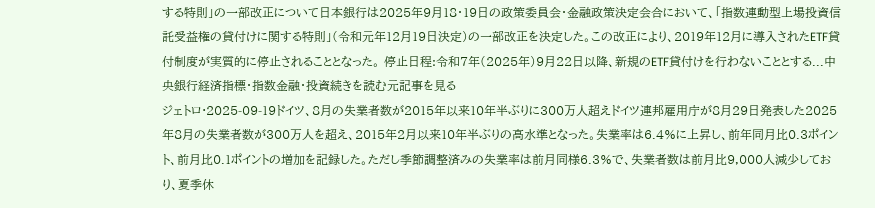する特則」の一部改正について日本銀行は2025年9月18・19日の政策委員会・金融政策決定会合において、「指数連動型上場投資信託受益権の貸付けに関する特則」(令和元年12月19日決定)の一部改正を決定した。この改正により、2019年12月に導入されたETF貸付制度が実質的に停止されることとなった。 停止日程:令和7年(2025年)9月22日以降、新規のETF貸付けを行わないこととする...中央銀行経済指標・指数金融・投資続きを読む元記事を見る
ジェトロ·2025-09-19ドイツ、8月の失業者数が2015年以来10年半ぶりに300万人超えドイツ連邦雇用庁が8月29日発表した2025年8月の失業者数が300万人を超え、2015年2月以来10年半ぶりの高水準となった。失業率は6.4%に上昇し、前年同月比0.3ポイント、前月比0.1ポイントの増加を記録した。ただし季節調整済みの失業率は前月同様6.3%で、失業者数は前月比9,000人減少しており、夏季休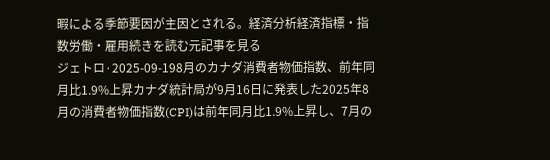暇による季節要因が主因とされる。経済分析経済指標・指数労働・雇用続きを読む元記事を見る
ジェトロ·2025-09-198月のカナダ消費者物価指数、前年同月比1.9%上昇カナダ統計局が9月16日に発表した2025年8月の消費者物価指数(CPI)は前年同月比1.9%上昇し、7月の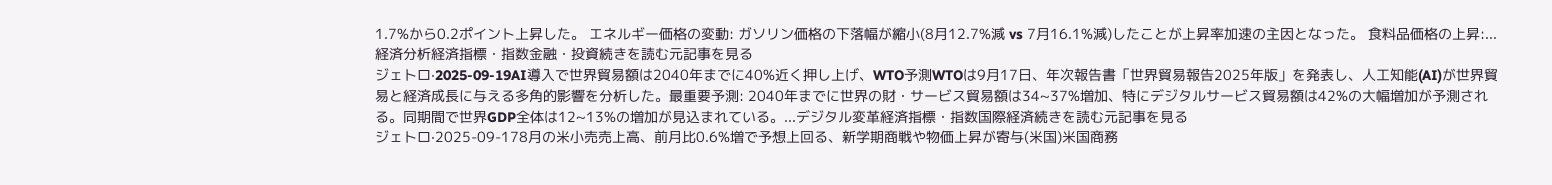1.7%から0.2ポイント上昇した。 エネルギー価格の変動: ガソリン価格の下落幅が縮小(8月12.7%減 vs 7月16.1%減)したことが上昇率加速の主因となった。 食料品価格の上昇:...経済分析経済指標・指数金融・投資続きを読む元記事を見る
ジェトロ·2025-09-19AI導入で世界貿易額は2040年までに40%近く押し上げ、WTO予測WTOは9月17日、年次報告書「世界貿易報告2025年版」を発表し、人工知能(AI)が世界貿易と経済成長に与える多角的影響を分析した。最重要予測: 2040年までに世界の財・サービス貿易額は34~37%増加、特にデジタルサービス貿易額は42%の大幅増加が予測される。同期間で世界GDP全体は12~13%の増加が見込まれている。...デジタル変革経済指標・指数国際経済続きを読む元記事を見る
ジェトロ·2025-09-178月の米小売売上高、前月比0.6%増で予想上回る、新学期商戦や物価上昇が寄与(米国)米国商務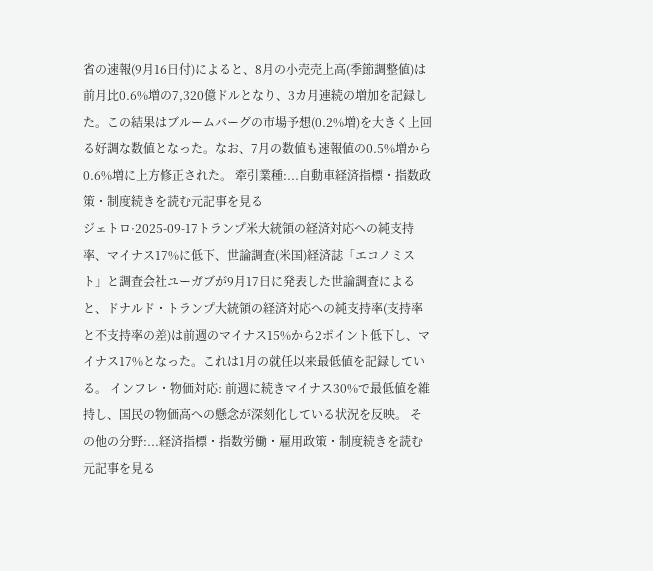省の速報(9月16日付)によると、8月の小売売上高(季節調整値)は前月比0.6%増の7,320億ドルとなり、3カ月連続の増加を記録した。この結果はブルームバーグの市場予想(0.2%増)を大きく上回る好調な数値となった。なお、7月の数値も速報値の0.5%増から0.6%増に上方修正された。 牽引業種:...自動車経済指標・指数政策・制度続きを読む元記事を見る
ジェトロ·2025-09-17トランプ米大統領の経済対応への純支持率、マイナス17%に低下、世論調査(米国)経済誌「エコノミスト」と調査会社ユーガブが9月17日に発表した世論調査によると、ドナルド・トランプ大統領の経済対応への純支持率(支持率と不支持率の差)は前週のマイナス15%から2ポイント低下し、マイナス17%となった。これは1月の就任以来最低値を記録している。 インフレ・物価対応: 前週に続きマイナス30%で最低値を維持し、国民の物価高への懸念が深刻化している状況を反映。 その他の分野:...経済指標・指数労働・雇用政策・制度続きを読む元記事を見る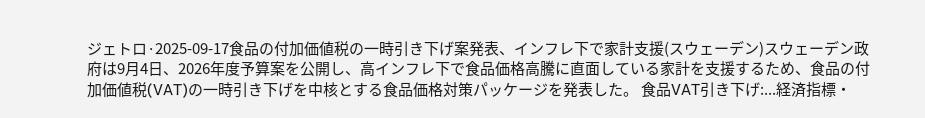ジェトロ·2025-09-17食品の付加価値税の一時引き下げ案発表、インフレ下で家計支援(スウェーデン)スウェーデン政府は9月4日、2026年度予算案を公開し、高インフレ下で食品価格高騰に直面している家計を支援するため、食品の付加価値税(VAT)の一時引き下げを中核とする食品価格対策パッケージを発表した。 食品VAT引き下げ:...経済指標・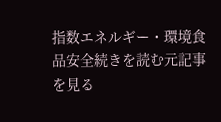指数エネルギー・環境食品安全続きを読む元記事を見る